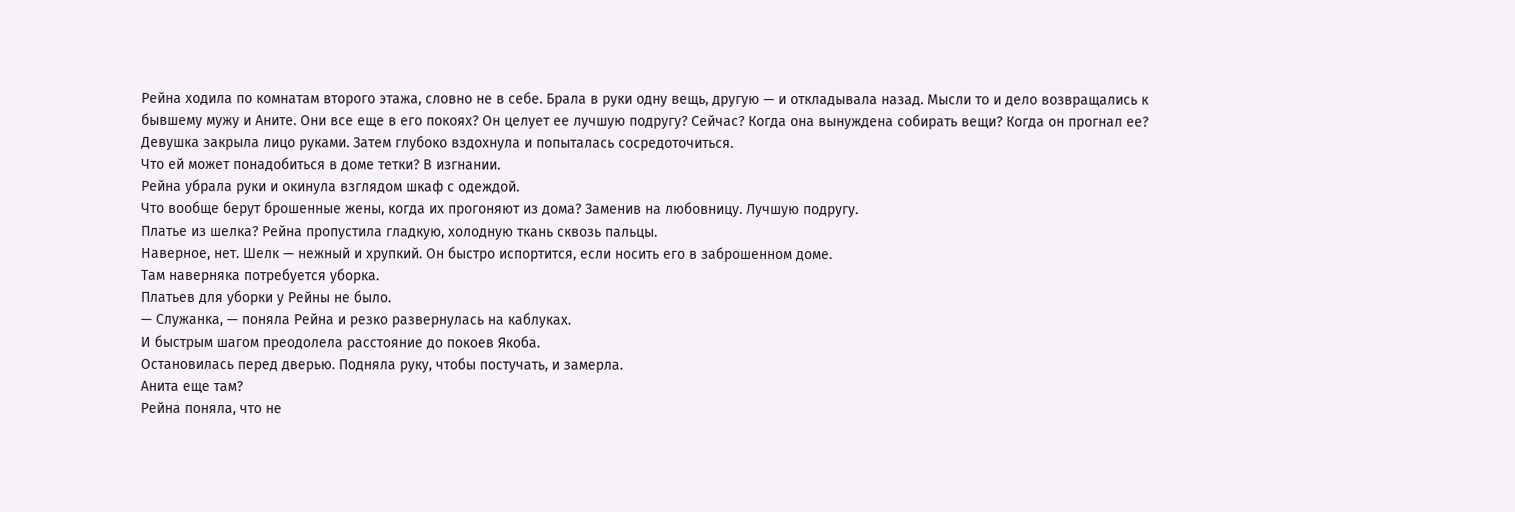Рейна ходила по комнатам второго этажа, словно не в себе. Брала в руки одну вещь, другую — и откладывала назад. Мысли то и дело возвращались к бывшему мужу и Аните. Они все еще в его покоях? Он целует ее лучшую подругу? Сейчас? Когда она вынуждена собирать вещи? Когда он прогнал ее?
Девушка закрыла лицо руками. Затем глубоко вздохнула и попыталась сосредоточиться.
Что ей может понадобиться в доме тетки? В изгнании.
Рейна убрала руки и окинула взглядом шкаф с одеждой.
Что вообще берут брошенные жены, когда их прогоняют из дома? Заменив на любовницу. Лучшую подругу.
Платье из шелка? Рейна пропустила гладкую, холодную ткань сквозь пальцы.
Наверное, нет. Шелк — нежный и хрупкий. Он быстро испортится, если носить его в заброшенном доме.
Там наверняка потребуется уборка.
Платьев для уборки у Рейны не было.
— Служанка, — поняла Рейна и резко развернулась на каблуках.
И быстрым шагом преодолела расстояние до покоев Якоба.
Остановилась перед дверью. Подняла руку, чтобы постучать, и замерла.
Анита еще там?
Рейна поняла, что не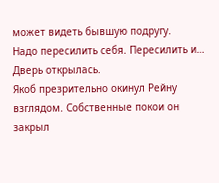может видеть бывшую подругу.
Надо пересилить себя. Пересилить и…
Дверь открылась.
Якоб презрительно окинул Рейну взглядом. Собственные покои он закрыл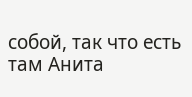собой, так что есть там Анита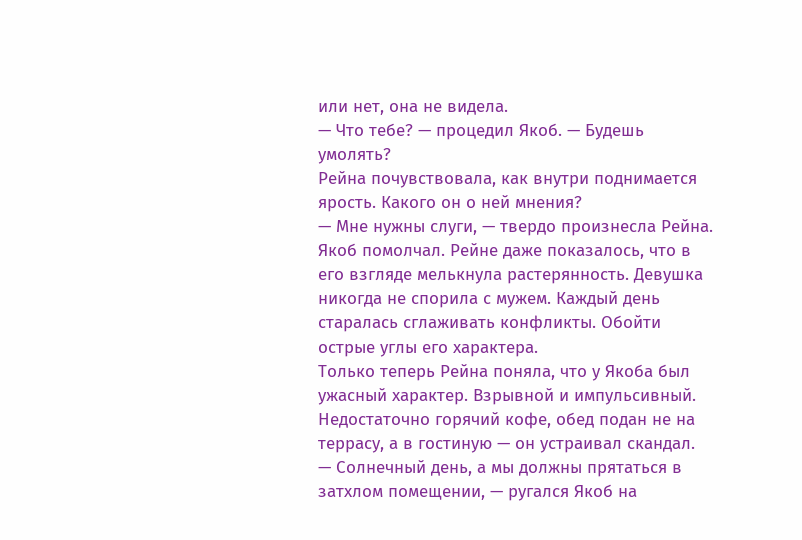или нет, она не видела.
— Что тебе? — процедил Якоб. — Будешь умолять?
Рейна почувствовала, как внутри поднимается ярость. Какого он о ней мнения?
— Мне нужны слуги, — твердо произнесла Рейна.
Якоб помолчал. Рейне даже показалось, что в его взгляде мелькнула растерянность. Девушка никогда не спорила с мужем. Каждый день старалась сглаживать конфликты. Обойти острые углы его характера.
Только теперь Рейна поняла, что у Якоба был ужасный характер. Взрывной и импульсивный.
Недостаточно горячий кофе, обед подан не на террасу, а в гостиную — он устраивал скандал.
— Солнечный день, а мы должны прятаться в затхлом помещении, — ругался Якоб на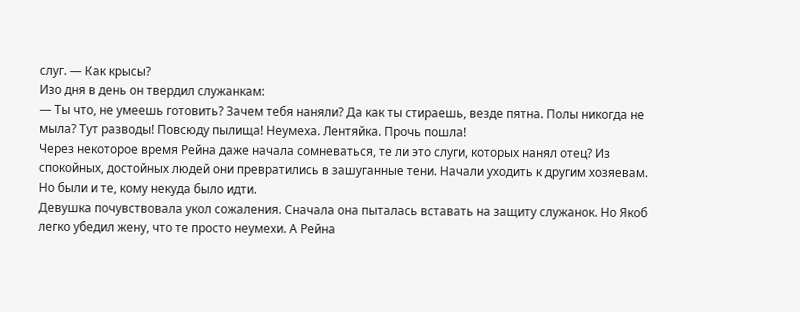слуг. — Как крысы?
Изо дня в день он твердил служанкам:
— Ты что, не умеешь готовить? Зачем тебя наняли? Да как ты стираешь, везде пятна. Полы никогда не мыла? Тут разводы! Повсюду пылища! Неумеха. Лентяйка. Прочь пошла!
Через некоторое время Рейна даже начала сомневаться, те ли это слуги, которых нанял отец? Из спокойных, достойных людей они превратились в зашуганные тени. Начали уходить к другим хозяевам.
Но были и те, кому некуда было идти.
Девушка почувствовала укол сожаления. Сначала она пыталась вставать на защиту служанок. Но Якоб легко убедил жену, что те просто неумехи. А Рейна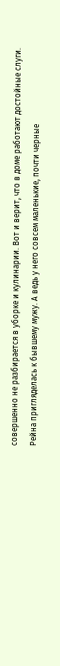совершенно не разбирается в уборке и кулинарии. Вот и верит, что в доме работают достойные слуги.
Рейна пригляделась к бывшему мужу. А ведь у него совсем маленькие, почти черные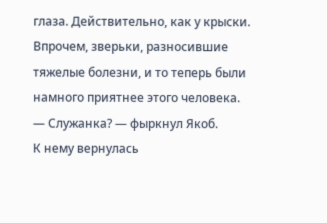глаза. Действительно, как у крыски. Впрочем, зверьки, разносившие тяжелые болезни, и то теперь были намного приятнее этого человека.
— Служанка? — фыркнул Якоб.
К нему вернулась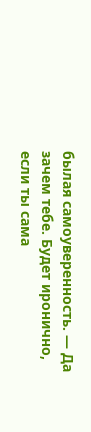былая самоуверенность. — Да зачем тебе. Будет иронично, если ты сама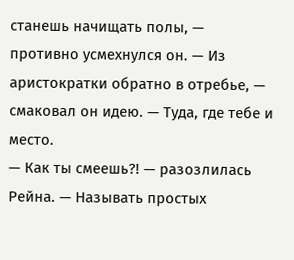станешь начищать полы, — противно усмехнулся он. — Из аристократки обратно в отребье, — смаковал он идею. — Туда, где тебе и место.
— Как ты смеешь?! — разозлилась Рейна. — Называть простых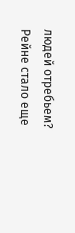людей отребьем?
Рейне стало еще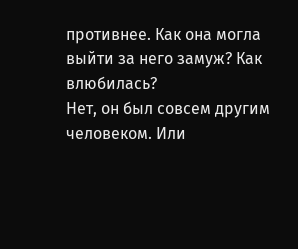противнее. Как она могла выйти за него замуж? Как влюбилась?
Нет, он был совсем другим человеком. Или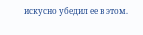искусно убедил ее в этом.